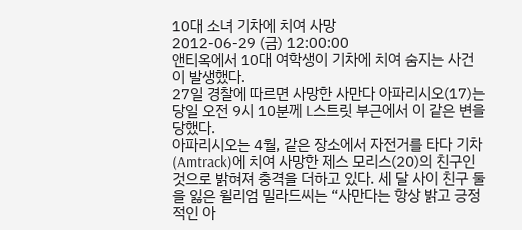10대 소녀 기차에 치여 사망
2012-06-29 (금) 12:00:00
앤티옥에서 10대 여학생이 기차에 치여 숨지는 사건이 발생했다.
27일 경찰에 따르면 사망한 사만다 아파리시오(17)는 당일 오전 9시 10분께 L스트릿 부근에서 이 같은 변을 당했다.
아파리시오는 4월, 같은 장소에서 자전거를 타다 기차(Amtrack)에 치여 사망한 제스 모리스(20)의 친구인 것으로 밝혀져 충격을 더하고 있다. 세 달 사이 친구 둘을 잃은 윌리엄 밀라드씨는 “사만다는 항상 밝고 긍정적인 아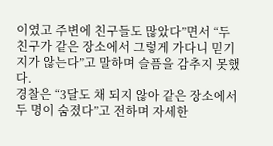이였고 주변에 친구들도 많았다”면서 “두 친구가 같은 장소에서 그렇게 가다니 믿기지가 않는다”고 말하며 슬픔을 감추지 못했다.
경찰은 “3달도 채 되지 않아 같은 장소에서 두 명이 숨졌다”고 전하며 자세한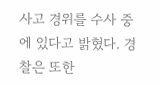사고 경위를 수사 중에 있다고 밝혔다. 경찰은 또한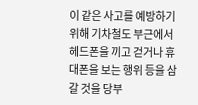이 같은 사고를 예방하기 위해 기차철도 부근에서 헤드폰을 끼고 걷거나 휴대폰을 보는 행위 등을 삼갈 것을 당부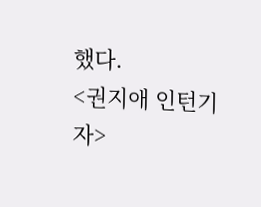했다.
<권지애 인턴기자>